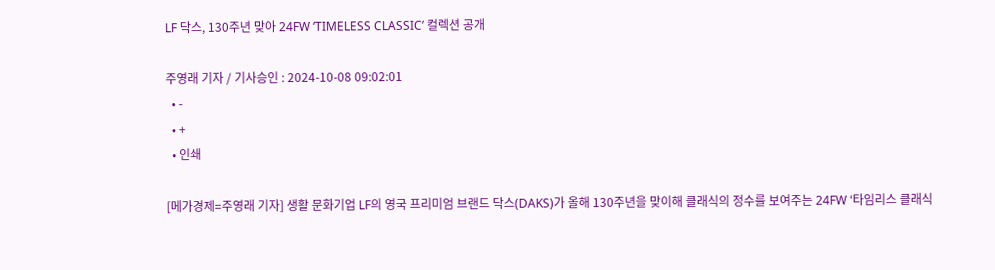LF 닥스, 130주년 맞아 24FW ‘TIMELESS CLASSIC’ 컬렉션 공개

주영래 기자 / 기사승인 : 2024-10-08 09:02:01
  • -
  • +
  • 인쇄

[메가경제=주영래 기자] 생활 문화기업 LF의 영국 프리미엄 브랜드 닥스(DAKS)가 올해 130주년을 맞이해 클래식의 정수를 보여주는 24FW ‘타임리스 클래식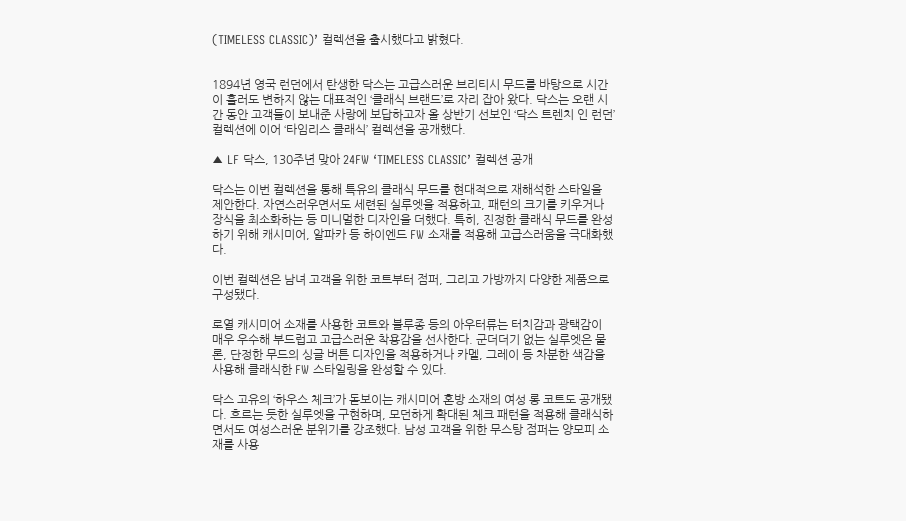(TIMELESS CLASSIC)’ 컬렉션을 출시했다고 밝혔다.


1894년 영국 런던에서 탄생한 닥스는 고급스러운 브리티시 무드를 바탕으로 시간이 흘러도 변하지 않는 대표적인 ‘클래식 브랜드’로 자리 잡아 왔다. 닥스는 오랜 시간 동안 고객들이 보내준 사랑에 보답하고자 올 상반기 선보인 ‘닥스 트렌치 인 런던’ 컬렉션에 이어 ‘타임리스 클래식’ 컬렉션을 공개했다.

▲ LF 닥스, 130주년 맞아 24FW ‘TIMELESS CLASSIC’ 컬렉션 공개

닥스는 이번 컬렉션을 통해 특유의 클래식 무드를 현대적으로 재해석한 스타일을 제안한다. 자연스러우면서도 세련된 실루엣을 적용하고, 패턴의 크기를 키우거나 장식을 최소화하는 등 미니멀한 디자인을 더했다. 특히, 진정한 클래식 무드를 완성하기 위해 캐시미어, 알파카 등 하이엔드 FW 소재를 적용해 고급스러움을 극대화했다.

이번 컬렉션은 남녀 고객을 위한 코트부터 점퍼, 그리고 가방까지 다양한 제품으로 구성됐다.

로열 캐시미어 소재를 사용한 코트와 블루종 등의 아우터류는 터치감과 광택감이 매우 우수해 부드럽고 고급스러운 착용감을 선사한다. 군더더기 없는 실루엣은 물론, 단정한 무드의 싱글 버튼 디자인을 적용하거나 카멜, 그레이 등 차분한 색감을 사용해 클래식한 FW 스타일링을 완성할 수 있다.

닥스 고유의 ‘하우스 체크’가 돋보이는 캐시미어 혼방 소재의 여성 롱 코트도 공개됐다. 흐르는 듯한 실루엣을 구현하며, 모던하게 확대된 체크 패턴을 적용해 클래식하면서도 여성스러운 분위기를 강조했다. 남성 고객을 위한 무스탕 점퍼는 양모피 소재를 사용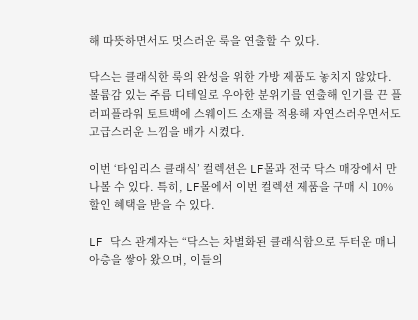해 따뜻하면서도 멋스러운 룩을 연출할 수 있다.

닥스는 클래식한 룩의 완성을 위한 가방 제품도 놓치지 않았다. 볼륨감 있는 주름 디테일로 우아한 분위기를 연출해 인기를 끈 플러피플라워 토트백에 스웨이드 소재를 적용해 자연스러우면서도 고급스러운 느낌을 배가 시켰다.

이번 ‘타임리스 클래식’ 컬렉션은 LF몰과 전국 닥스 매장에서 만나볼 수 있다. 특히, LF몰에서 이번 컬렉션 제품을 구매 시 10% 할인 혜택을 받을 수 있다.

LF 닥스 관계자는 “닥스는 차별화된 클래식함으로 두터운 매니아층을 쌓아 왔으며, 이들의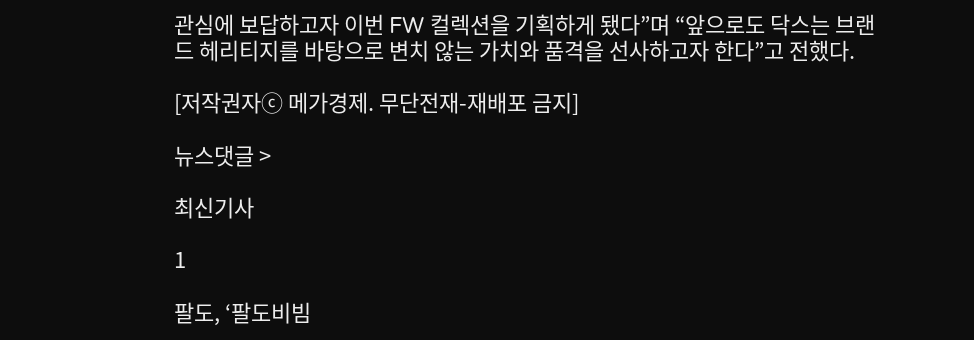관심에 보답하고자 이번 FW 컬렉션을 기획하게 됐다”며 “앞으로도 닥스는 브랜드 헤리티지를 바탕으로 변치 않는 가치와 품격을 선사하고자 한다”고 전했다.

[저작권자ⓒ 메가경제. 무단전재-재배포 금지]

뉴스댓글 >

최신기사

1

팔도, ‘팔도비빔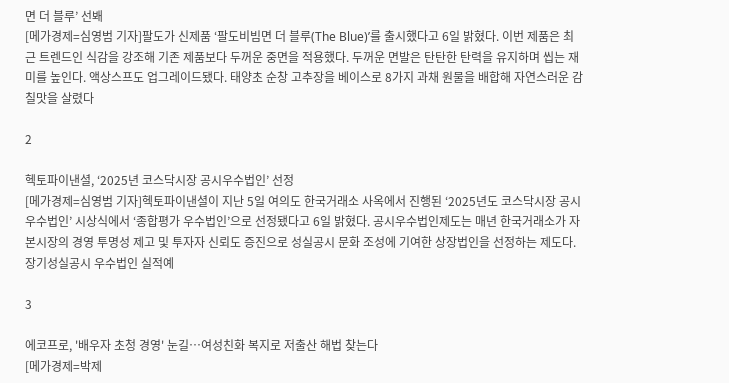면 더 블루’ 선봬
[메가경제=심영범 기자]팔도가 신제품 ‘팔도비빔면 더 블루(The Blue)’를 출시했다고 6일 밝혔다. 이번 제품은 최근 트렌드인 식감을 강조해 기존 제품보다 두꺼운 중면을 적용했다. 두꺼운 면발은 탄탄한 탄력을 유지하며 씹는 재미를 높인다. 액상스프도 업그레이드됐다. 태양초 순창 고추장을 베이스로 8가지 과채 원물을 배합해 자연스러운 감칠맛을 살렸다

2

헥토파이낸셜, ‘2025년 코스닥시장 공시우수법인’ 선정
[메가경제=심영범 기자]헥토파이낸셜이 지난 5일 여의도 한국거래소 사옥에서 진행된 ‘2025년도 코스닥시장 공시우수법인’ 시상식에서 ‘종합평가 우수법인’으로 선정됐다고 6일 밝혔다. 공시우수법인제도는 매년 한국거래소가 자본시장의 경영 투명성 제고 및 투자자 신뢰도 증진으로 성실공시 문화 조성에 기여한 상장법인을 선정하는 제도다. 장기성실공시 우수법인 실적예

3

에코프로, '배우자 초청 경영' 눈길…여성친화 복지로 저출산 해법 찾는다
[메가경제=박제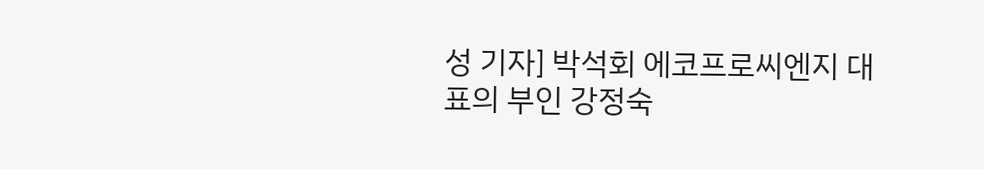성 기자] 박석회 에코프로씨엔지 대표의 부인 강정숙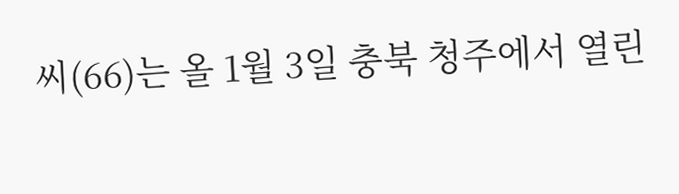씨(66)는 올 1월 3일 충북 청주에서 열린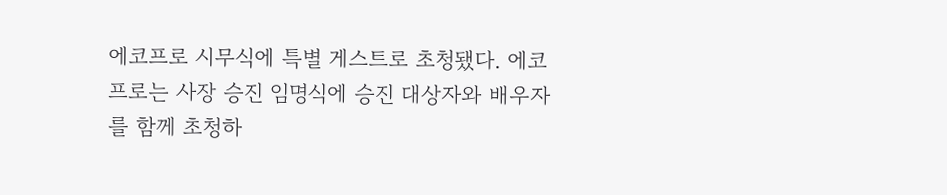에코프로 시무식에 특별 게스트로 초청됐다. 에코프로는 사장 승진 임명식에 승진 대상자와 배우자를 함께 초청하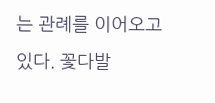는 관례를 이어오고 있다. 꽃다발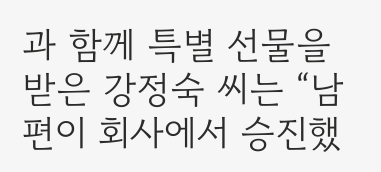과 함께 특별 선물을 받은 강정숙 씨는 “남편이 회사에서 승진했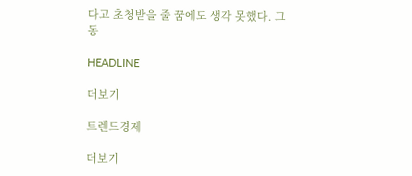다고 초청받을 줄 꿈에도 생각 못했다. 그동

HEADLINE

더보기

트렌드경제

더보기